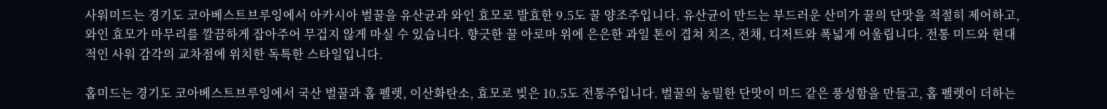사워미드는 경기도 코아베스트브루잉에서 아카시아 벌꿀을 유산균과 와인 효모로 발효한 9.5도 꿀 양조주입니다. 유산균이 만드는 부드러운 산미가 꿀의 단맛을 적절히 제어하고, 와인 효모가 마무리를 깔끔하게 잡아주어 무겁지 않게 마실 수 있습니다. 향긋한 꿀 아로마 위에 은은한 과일 톤이 겹쳐 치즈, 전채, 디저트와 폭넓게 어울립니다. 전통 미드와 현대적인 사워 감각의 교차점에 위치한 독특한 스타일입니다.

홉미드는 경기도 코아베스트브루잉에서 국산 벌꿀과 홉 펠렛, 이산화탄소, 효모로 빚은 10.5도 전통주입니다. 벌꿀의 농밀한 단맛이 미드 같은 풍성함을 만들고, 홉 펠렛이 더하는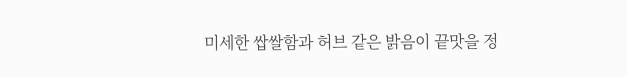미세한 쌉쌀함과 허브 같은 밝음이 끝맛을 정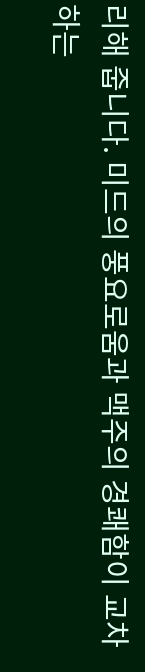리해 줍니다. 미드의 풍요로움과 맥주의 경쾌함이 교차하는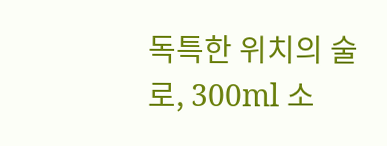독특한 위치의 술로, 300ml 소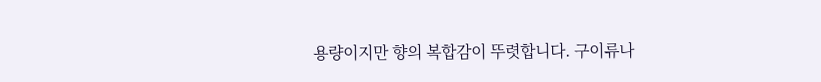용량이지만 향의 복합감이 뚜렷합니다. 구이류나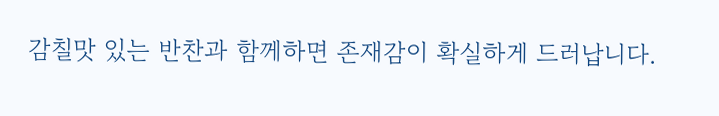감칠맛 있는 반찬과 함께하면 존재감이 확실하게 드러납니다.